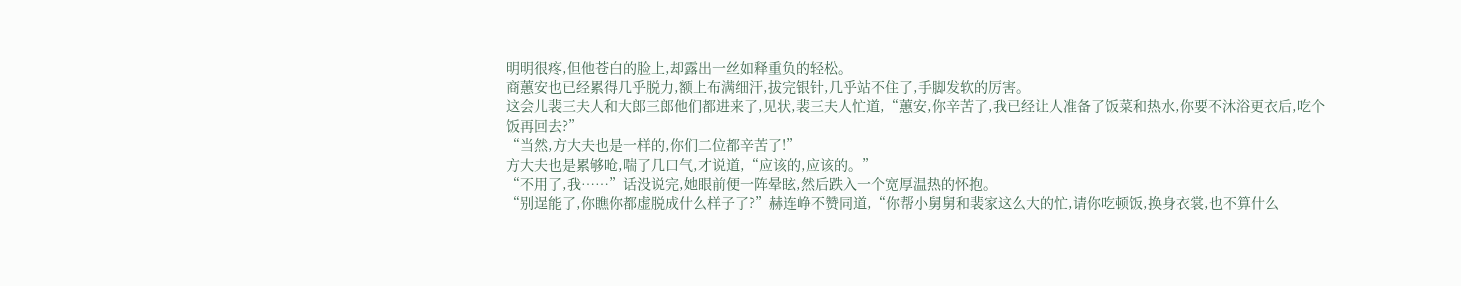明明很疼,但他苍白的脸上,却露出一丝如释重负的轻松。
商蕙安也已经累得几乎脱力,额上布满细汗,拔完银针,几乎站不住了,手脚发软的厉害。
这会儿裴三夫人和大郎三郎他们都进来了,见状,裴三夫人忙道,“蕙安,你辛苦了,我已经让人准备了饭菜和热水,你要不沐浴更衣后,吃个饭再回去?”
“当然,方大夫也是一样的,你们二位都辛苦了!”
方大夫也是累够呛,喘了几口气,才说道,“应该的,应该的。”
“不用了,我……”话没说完,她眼前便一阵晕眩,然后跌入一个宽厚温热的怀抱。
“别逞能了,你瞧你都虚脱成什么样子了?”赫连峥不赞同道,“你帮小舅舅和裴家这么大的忙,请你吃顿饭,换身衣裳,也不算什么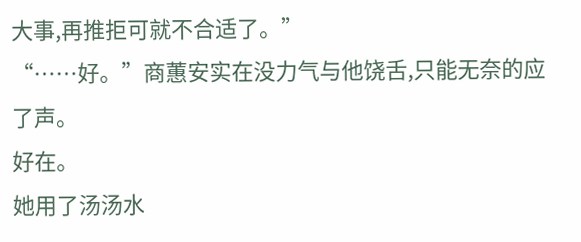大事,再推拒可就不合适了。”
“……好。”商蕙安实在没力气与他饶舌,只能无奈的应了声。
好在。
她用了汤汤水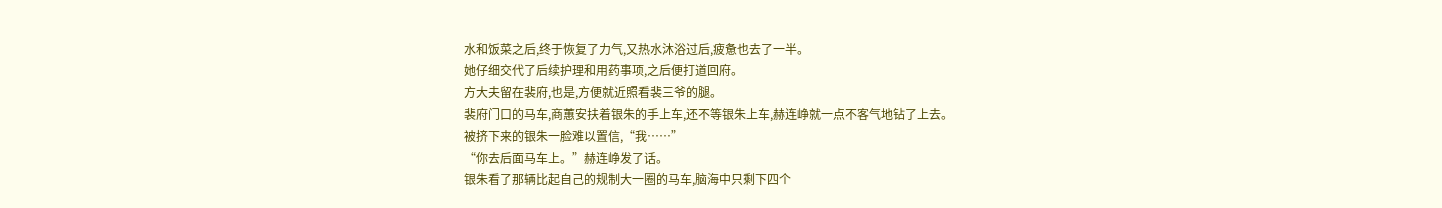水和饭菜之后,终于恢复了力气,又热水沐浴过后,疲惫也去了一半。
她仔细交代了后续护理和用药事项,之后便打道回府。
方大夫留在裴府,也是,方便就近照看裴三爷的腿。
裴府门口的马车,商蕙安扶着银朱的手上车,还不等银朱上车,赫连峥就一点不客气地钻了上去。
被挤下来的银朱一脸难以置信,“我……”
“你去后面马车上。”赫连峥发了话。
银朱看了那辆比起自己的规制大一圈的马车,脑海中只剩下四个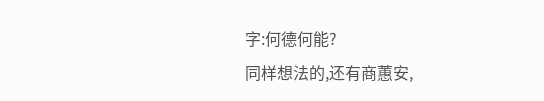字:何德何能?
同样想法的,还有商蕙安,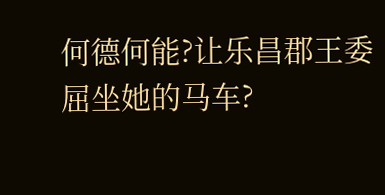何德何能?让乐昌郡王委屈坐她的马车?